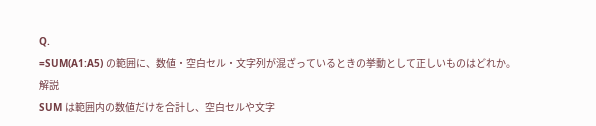Q.
=SUM(A1:A5) の範囲に、数値・空白セル・文字列が混ざっているときの挙動として正しいものはどれか。
解説
SUM は範囲内の数値だけを合計し、空白セルや文字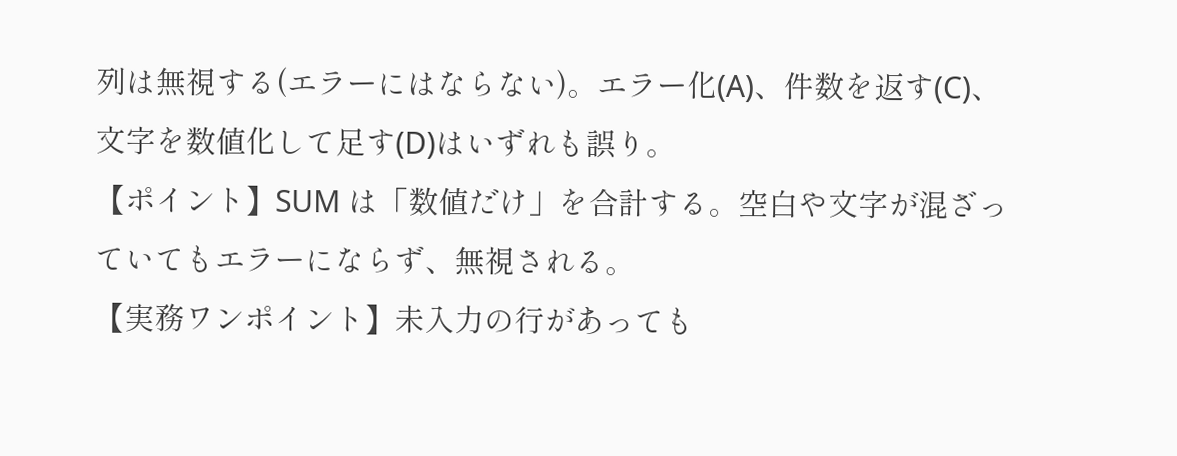列は無視する(エラーにはならない)。エラー化(A)、件数を返す(C)、文字を数値化して足す(D)はいずれも誤り。
【ポイント】SUM は「数値だけ」を合計する。空白や文字が混ざっていてもエラーにならず、無視される。
【実務ワンポイント】未入力の行があっても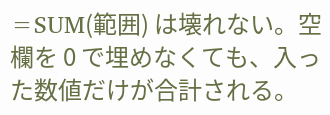=SUM(範囲) は壊れない。空欄を 0 で埋めなくても、入った数値だけが合計される。